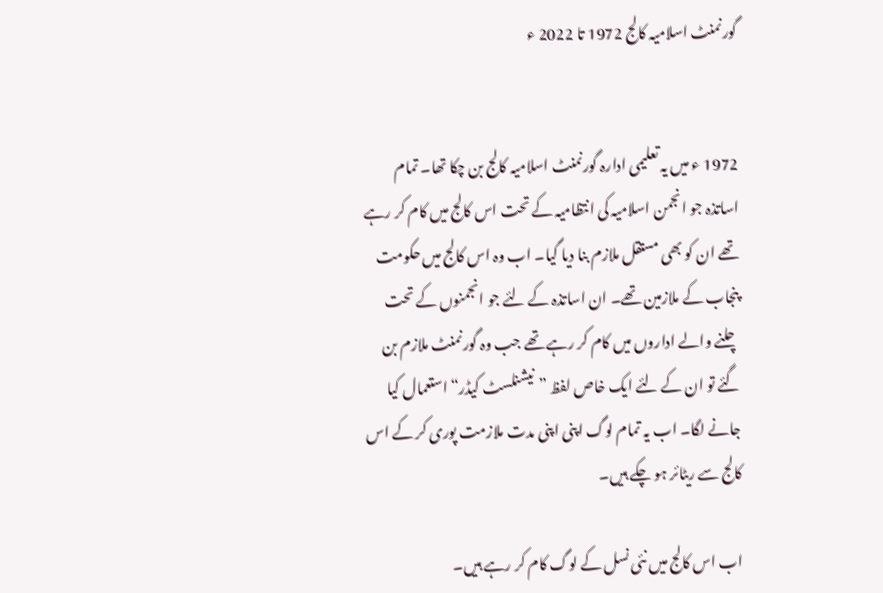گورنمنٹ اسلامیہ کالج 1972 تا 2022 ء


1972 ء میں یہ تعلیمی ادارہ گورنمنٹ اسلامیہ کالج بن چکا تھا۔ تمام اساتذہ جو انجمن اسلامیہ کی انتظامیہ کے تحت اس کالج میں کام کر رہے تھے ان کو بھی مستقل ملازم بنا دیا گیا۔ اب وہ اس کالج میں حکومت پنجاب کے ملازمین تھے۔ ان اساتذہ کے لئے جو انجمنوں کے تحت چلنے والے اداروں میں کام کر رہے تھے جب وہ گورنمنٹ ملازم بن گئے تو ان کے لئے ایک خاص لفظ ”نیشنلسٹ کیڈر“ استعمال کیا جانے لگا۔ اب یہ تمام لوگ اپنی اپنی مدت ملازمت پوری کر کے اس کالج سے ریٹائر ہو چکے ہیں۔

اب اس کالج میں نئی نسل کے لوگ کام کر رہے ہیں۔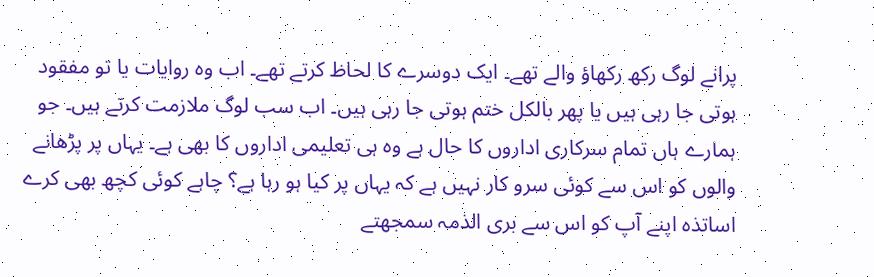پرانے لوگ رکھ رکھاؤ والے تھے۔ ایک دوسرے کا لحاظ کرتے تھے۔ اب وہ روایات یا تو مفقود ہوتی جا رہی ہیں یا پھر بالکل ختم ہوتی جا رہی ہیں۔ اب سب لوگ ملازمت کرتے ہیں۔ جو ہمارے ہاں تمام سرکاری اداروں کا حال ہے وہ ہی تعلیمی اداروں کا بھی ہے۔ یہاں پر پڑھانے والوں کو اس سے کوئی سرو کار نہیں ہے کہ یہاں پر کیا ہو رہا ہے؟ چاہے کوئی کچھ بھی کرے اساتذہ اپنے آپ کو اس سے بری الذمہ سمجھتے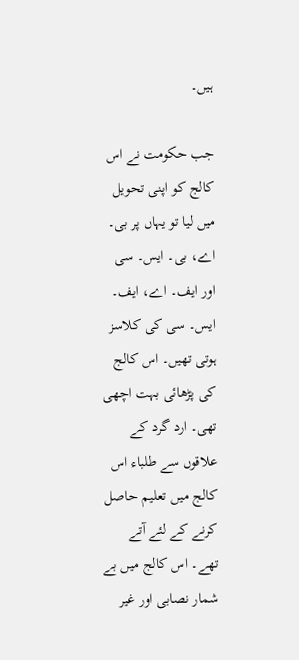ہیں۔

جب حکومت نے اس کالج کو اپنی تحویل میں لیا تو یہاں پر بی۔ اے، بی۔ ایس۔ سی اور ایف۔ اے، ایف۔ ایس۔ سی کی کلاسز ہوتی تھیں۔ اس کالج کی پڑھائی بہت اچھی تھی۔ ارد گرد کے علاقوں سے طلباء اس کالج میں تعلیم حاصل کرنے کے لئے آتے تھے۔ اس کالج میں بے شمار نصابی اور غیر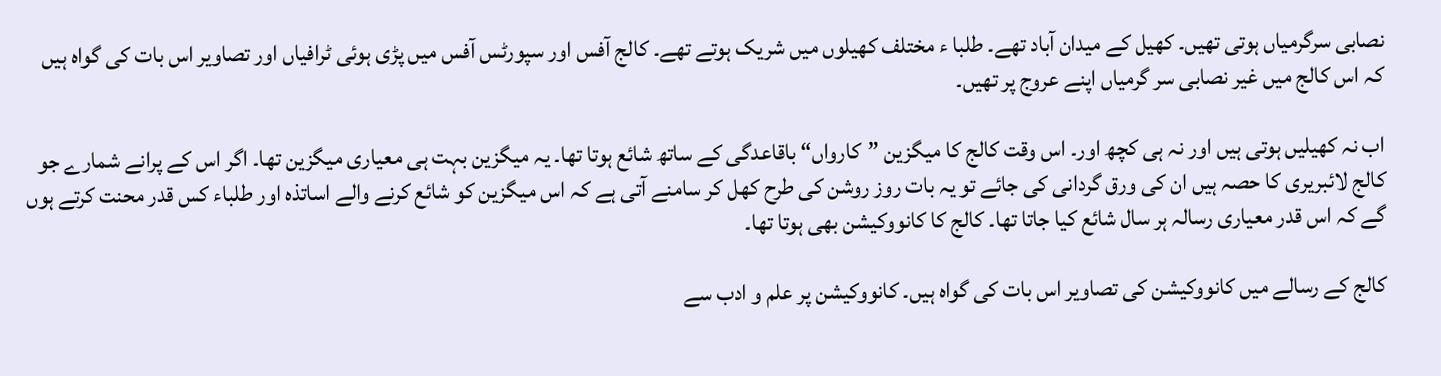نصابی سرگرمیاں ہوتی تھیں۔ کھیل کے میدان آباد تھے۔ طلبا ء مختلف کھیلوں میں شریک ہوتے تھے۔ کالج آفس اور سپورٹس آفس میں پڑی ہوئی ٹرافیاں اور تصاویر اس بات کی گواہ ہیں کہ اس کالج میں غیر نصابی سر گرمیاں اپنے عروج پر تھیں۔

اب نہ کھیلیں ہوتی ہیں اور نہ ہی کچھ اور۔ اس وقت کالج کا میگزین ”کارواں“ باقاعدگی کے ساتھ شائع ہوتا تھا۔ یہ میگزین بہت ہی معیاری میگزین تھا۔ اگر اس کے پرانے شمارے جو کالج لائبریری کا حصہ ہیں ان کی ورق گردانی کی جائے تو یہ بات روز روشن کی طرح کھل کر سامنے آتی ہے کہ اس میگزین کو شائع کرنے والے اساتذہ اور طلباء کس قدر محنت کرتے ہوں گے کہ اس قدر معیاری رسالہ ہر سال شائع کیا جاتا تھا۔ کالج کا کانووکیشن بھی ہوتا تھا۔

کالج کے رسالے میں کانووکیشن کی تصاویر اس بات کی گواہ ہیں۔ کانووکیشن پر علم و ادب سے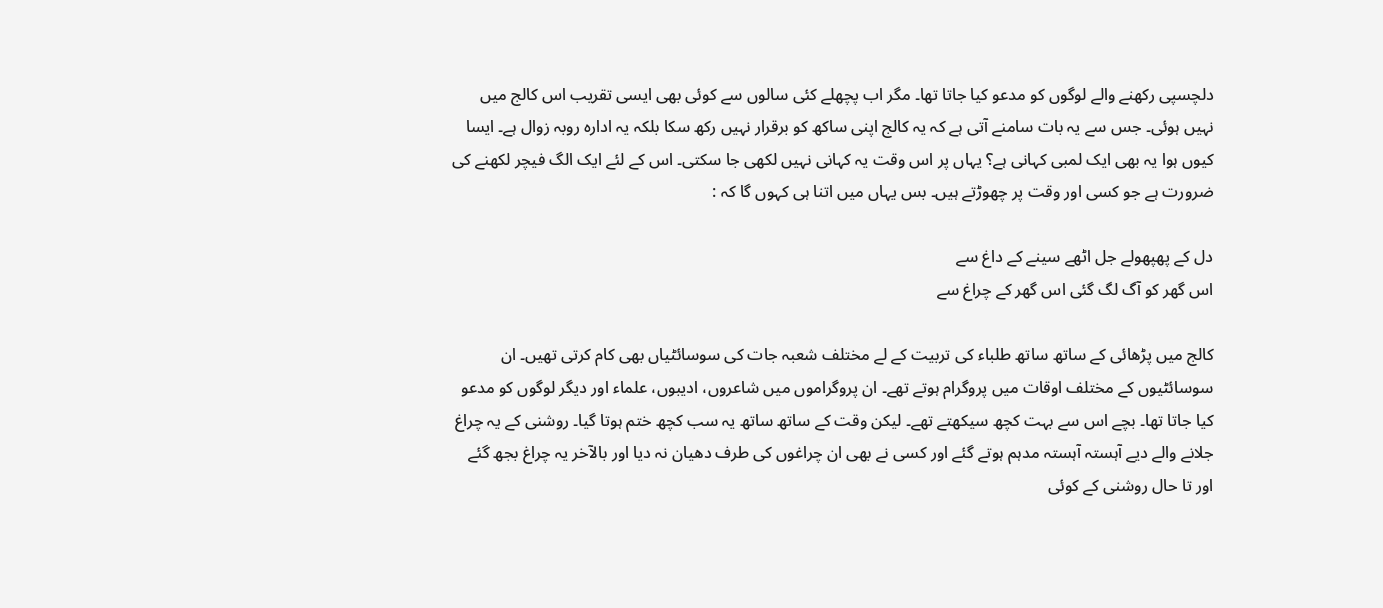دلچسپی رکھنے والے لوگوں کو مدعو کیا جاتا تھا۔ مگر اب پچھلے کئی سالوں سے کوئی بھی ایسی تقریب اس کالج میں نہیں ہوئی۔ جس سے یہ بات سامنے آتی ہے کہ یہ کالج اپنی ساکھ کو برقرار نہیں رکھ سکا بلکہ یہ ادارہ روبہ زوال ہے۔ ایسا کیوں ہوا یہ بھی ایک لمبی کہانی ہے؟ یہاں پر اس وقت یہ کہانی نہیں لکھی جا سکتی۔ اس کے لئے ایک الگ فیچر لکھنے کی ضرورت ہے جو کسی اور وقت پر چھوڑتے ہیں۔ بس یہاں میں اتنا ہی کہوں گا کہ :

دل کے پھپھولے جل اٹھے سینے کے داغ سے
اس گھر کو آگ لگ گئی اس گھر کے چراغ سے

کالج میں پڑھائی کے ساتھ ساتھ طلباء کی تربیت کے لے مختلف شعبہ جات کی سوسائٹیاں بھی کام کرتی تھیں۔ ان سوسائٹیوں کے مختلف اوقات میں پروگرام ہوتے تھے۔ ان پروگراموں میں شاعروں، ادیبوں، علماء اور دیگر لوگوں کو مدعو کیا جاتا تھا۔ بچے اس سے بہت کچھ سیکھتے تھے۔ لیکن وقت کے ساتھ ساتھ یہ سب کچھ ختم ہوتا گیا۔ روشنی کے یہ چراغ جلانے والے دیے آہستہ آہستہ مدہم ہوتے گئے اور کسی نے بھی ان چراغوں کی طرف دھیان نہ دیا اور بالآخر یہ چراغ بجھ گئے اور تا حال روشنی کے کوئی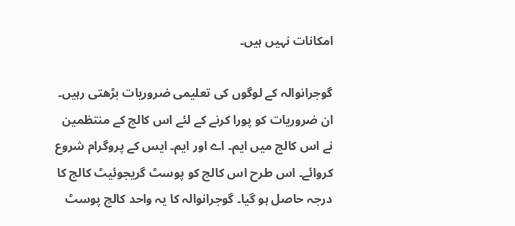امکانات نہیں ہیں۔

گوجرانوالہ کے لوگوں کی تعلیمی ضروریات بڑھتی رہیں۔ ان ضروریات کو پورا کرنے کے لئے اس کالج کے منتظمین نے اس کالج میں ایم۔ اے اور ایم۔ ایس کے پروگرام شروع کروائے۔ اس طرح اس کالج کو پوسٹ گریجوئیٹ کالج کا درجہ حاصل ہو گیا۔ گوجرانوالہ کا یہ واحد کالج پوسٹ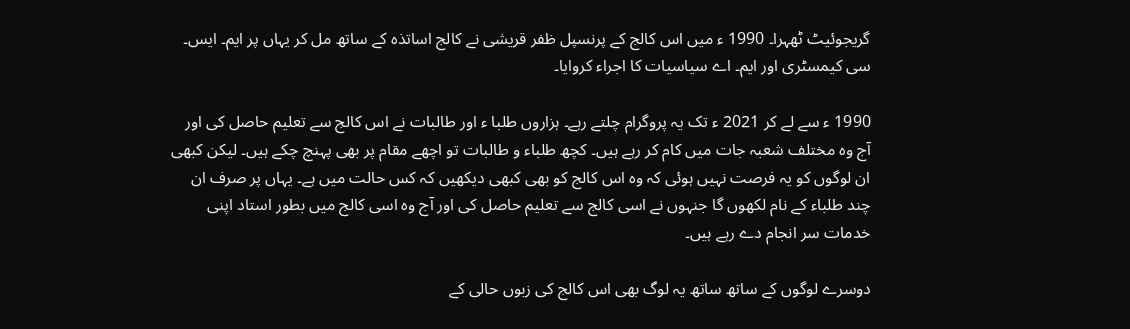گریجوئیٹ ٹھہرا۔ 1990 ء میں اس کالج کے پرنسپل ظفر قریشی نے کالج اساتذہ کے ساتھ مل کر یہاں پر ایم۔ ایس۔ سی کیمسٹری اور ایم۔ اے سیاسیات کا اجراء کروایا۔

1990 ء سے لے کر 2021 ء تک یہ پروگرام چلتے رہے۔ ہزاروں طلبا ء اور طالبات نے اس کالج سے تعلیم حاصل کی اور آج وہ مختلف شعبہ جات میں کام کر رہے ہیں۔ کچھ طلباء و طالبات تو اچھے مقام پر بھی پہنچ چکے ہیں۔ لیکن کبھی ان لوگوں کو یہ فرصت نہیں ہوئی کہ وہ اس کالج کو بھی کبھی دیکھیں کہ کس حالت میں ہے۔ یہاں پر صرف ان چند طلباء کے نام لکھوں گا جنہوں نے اسی کالج سے تعلیم حاصل کی اور آج وہ اسی کالج میں بطور استاد اپنی خدمات سر انجام دے رہے ہیں۔

دوسرے لوگوں کے ساتھ ساتھ یہ لوگ بھی اس کالج کی زبوں حالی کے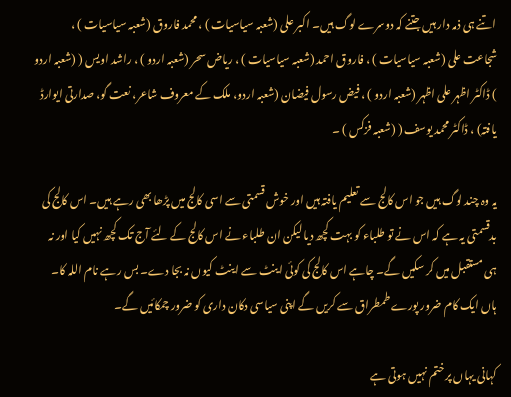اتنے ہی ذمہ دار ہیں جتنے کہ دوسرے لوگ ہیں۔ اکبر علی (شعبہ سیاسیات ) ، محمد فاروق (شعبہ سیاسیات ) ، شجاعت علی (شعبہ سیاسیات ) ، فاروق احمد (شعبہ سیاسیات ) ، ریاض سحر (شعبہ اردو ) ، راشد اویس ( (شعبہ اردو ) ڈاکٹر اظہر علی اظہر (شعبہ اردو ) ، فیض رسول فیضان (شعبہ اردو، ملک کے معروف شاعر، نعت گو، صدارتی ایوارڈ یافتہ) ، ڈاکٹر محمد یوسف ( (شعبہ فزکس ) ۔

یہ وہ چند لوگ ہیں جو اس کالج سے تعلیم یافتہ ہیں اور خوش قسمتی سے اسی کالج میں پڑھا بھی رہے ہیں۔ اس کالج کی بدقسمتی یہ ہے کہ اس نے تو طلباء کو بہت کچھ دیا لیکن ان طلباء نے اس کالج کے لئے آج تک کچھ نہیں کیا اور نہ ہی مستقبل میں کر سکیں گے۔ چاہے اس کالج کی کوئی اینٹ سے اینٹ کیوں نہ بجا دے۔ بس رہے نام اللہ کا۔ ہاں ایک کام ضرور پورے طمطراق سے کریں گے اپنی سیاسی دکان داری کو ضرور چمکائیں گے۔

کہانی یہاں پر ختم نہیں ہوتی ہے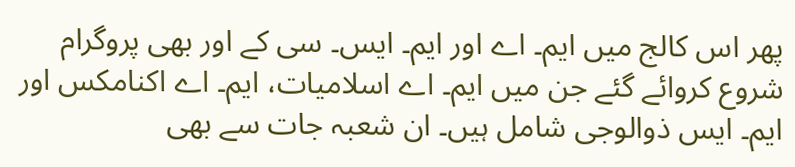پھر اس کالج میں ایم۔ اے اور ایم۔ ایس۔ سی کے اور بھی پروگرام شروع کروائے گئے جن میں ایم۔ اے اسلامیات، ایم۔ اے اکنامکس اور ایم۔ ایس ذوالوجی شامل ہیں۔ ان شعبہ جات سے بھی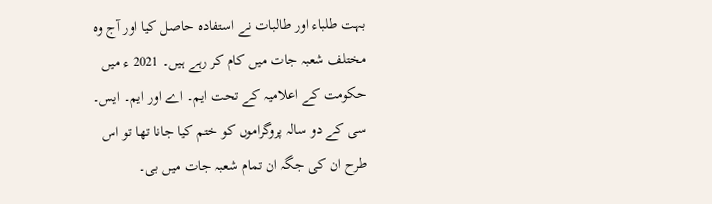بہت طلباء اور طالبات نے استفادہ حاصل کیا اور آج وہ مختلف شعبہ جات میں کام کر رہے ہیں۔ 2021 ء میں حکومت کے اعلامیہ کے تحت ایم۔ اے اور ایم۔ ایس۔ سی کے دو سالہ پروگراموں کو ختم کیا جانا تھا تو اس طرح ان کی جگہ ان تمام شعبہ جات میں بی۔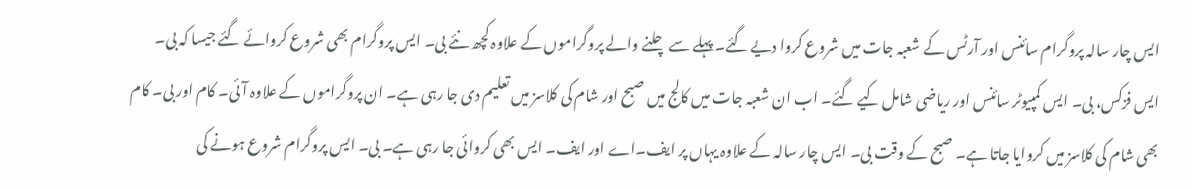ایس چار سالہ پروگرام سائنس اور آرٹس کے شعبہ جات میں شروع کروا دیے گئے۔ پہلے سے چلنے والے پروگراموں کے علاوہ کچھ نئے بی۔ ایس پروگرام بھی شروع کروائے گئے جیسا کہ بی۔ ایس فزکس، بی۔ ایس کمپیوٹر سائنس اور ریاضی شامل کیے گئے۔ اب ان شعبہ جات میں کالج میں صبح اور شام کی کلاسز میں تعلیم دی جا رہی ہے۔ ان پروگراموں کے علاوہ آئی۔ کام اور بی۔ کام بھی شام کی کلاسز میں کروایا جاتا ہے۔ صبح کے وقت بی۔ ایس چار سالہ کے علاوہ یہاں پر ایف۔اے اور ایف۔ ایس بھی کروائی جا رہی ہے۔ بی۔ ایس پروگرام شروع ہونے کی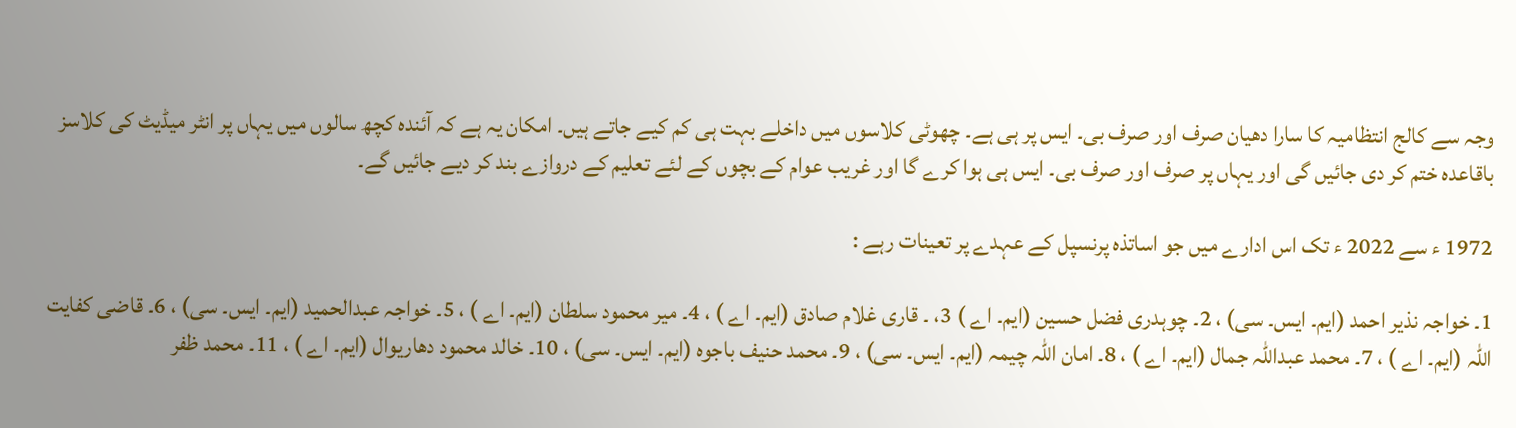وجہ سے کالج انتظامیہ کا سارا دھیان صرف اور صرف بی۔ ایس پر ہی ہے۔ چھوٹی کلاسوں میں داخلے بہت ہی کم کیے جاتے ہیں۔ امکان یہ ہے کہ آئندہ کچھ سالوں میں یہاں پر انٹر میڈیٹ کی کلاسز باقاعدہ ختم کر دی جائیں گی اور یہاں پر صرف اور صرف بی۔ ایس ہی ہوا کرے گا اور غریب عوام کے بچوں کے لئے تعلیم کے دروازے بند کر دیے جائیں گے۔

1972 ء سے 2022 ء تک اس ادارے میں جو اساتذہ پرنسپل کے عہدے پر تعینات رہے :

1۔ خواجہ نذیر احمد (ایم۔ ایس۔ سی) ، 2۔ چوہدری فضل حسین (ایم۔ اے ) 3، ۔ قاری غلام صادق (ایم۔ اے ) ، 4۔ میر محمود سلطان (ایم۔ اے ) ، 5۔ خواجہ عبدالحمید (ایم۔ ایس۔ سی) ، 6۔ قاضی کفایت اللہ (ایم۔ اے ) ، 7۔ محمد عبداللہ جمال (ایم۔ اے ) ، 8۔ امان اللہ چیمہ (ایم۔ ایس۔ سی) ، 9۔ محمد حنیف باجوہ (ایم۔ ایس۔ سی) ، 10۔ خالد محمود دھاریوال (ایم۔ اے ) ، 11۔ محمد ظفر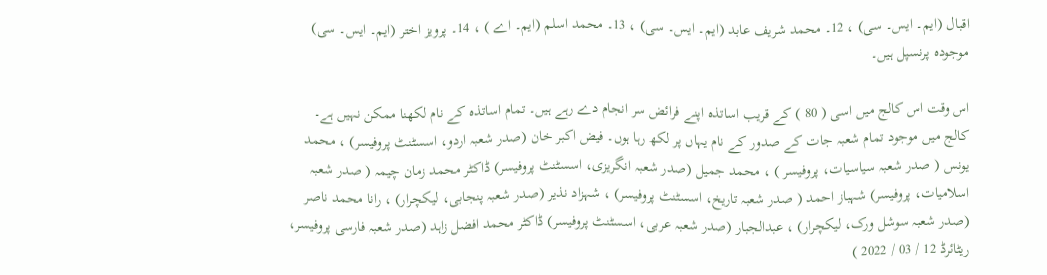اقبال (ایم۔ ایس۔ سی) ، 12۔ محمد شریف عابد (ایم۔ ایس۔ سی) ، 13۔ محمد اسلم (ایم۔ اے ) ، 14۔ پرویز اختر (ایم۔ ایس۔ سی) موجودہ پرنسپل ہیں۔

اس وقت اس کالج میں اسی ( 80 ) کے قریب اساتذہ اپنے فرائض سر انجام دے رہے ہیں۔ تمام اساتذہ کے نام لکھنا ممکن نہیں ہے۔ کالج میں موجود تمام شعبہ جات کے صدور کے نام یہاں پر لکھ رہا ہوں۔ فیض اکبر خان (صدر شعبہ اردو، اسسٹنٹ پروفیسر) ، محمد یونس ( صدر شعبہ سیاسیات، پروفیسر ) ، محمد جمیل (صدر شعبہ انگریزی، اسسٹنٹ پروفیسر) ڈاکٹر محمد زمان چیمہ ( صدر شعبہ اسلامیات، پروفیسر) شہباز احمد ( صدر شعبہ تاریخ، اسسٹنٹ پروفیسر) ، شہزاد نذیر (صدر شعبہ پنجابی، لیکچرار) ، رانا محمد ناصر (صدر شعبہ سوشل ورک، لیکچرار) ، عبدالجبار (صدر شعبہ عربی، اسسٹنٹ پروفیسر) ڈاکٹر محمد افضل زاہد (صدر شعبہ فارسی پروفیسر، ریٹائرڈ 12 / 03 / 2022 )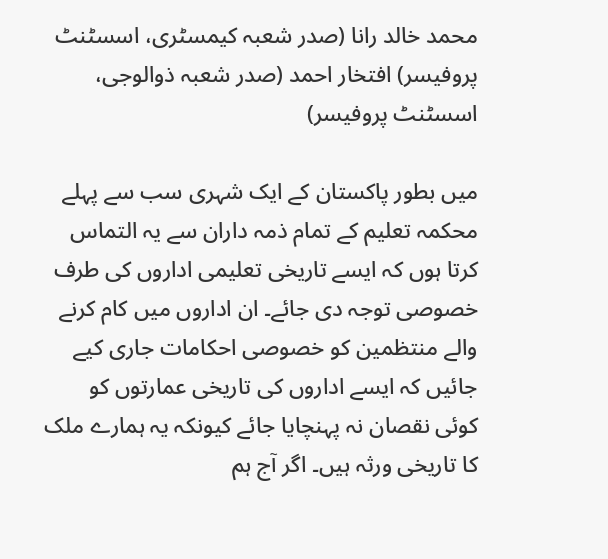محمد خالد رانا (صدر شعبہ کیمسٹری، اسسٹنٹ پروفیسر) افتخار احمد (صدر شعبہ ذوالوجی، اسسٹنٹ پروفیسر)

میں بطور پاکستان کے ایک شہری سب سے پہلے محکمہ تعلیم کے تمام ذمہ داران سے یہ التماس کرتا ہوں کہ ایسے تاریخی تعلیمی اداروں کی طرف خصوصی توجہ دی جائے۔ ان اداروں میں کام کرنے والے منتظمین کو خصوصی احکامات جاری کیے جائیں کہ ایسے اداروں کی تاریخی عمارتوں کو کوئی نقصان نہ پہنچایا جائے کیونکہ یہ ہمارے ملک کا تاریخی ورثہ ہیں۔ اگر آج ہم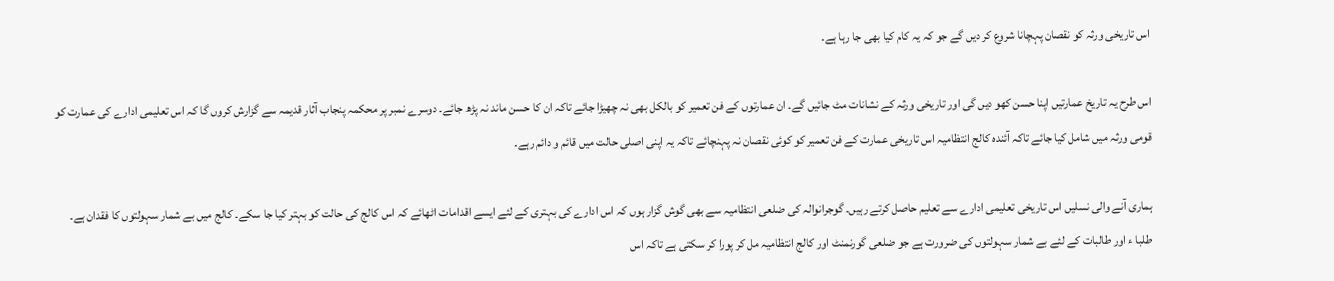اس تاریخی ورثہ کو نقصان پہچانا شروع کر دیں گے جو کہ یہ کام کیا بھی جا رہا ہے۔

اس طرح یہ تاریخ عمارتیں اپنا حسن کھو دیں گی اور تاریخی ورثہ کے نشانات مٹ جائیں گے۔ ان عمارتوں کے فن تعمیر کو بالکل بھی نہ چھیڑا جائے تاکہ ان کا حسن ماند نہ پڑھ جائے۔ دوسرے نمبر پر محکمہ پنجاب آثار قدیمہ سے گزارش کروں گا کہ اس تعلیمی ادارے کی عمارت کو قومی ورثہ میں شامل کیا جائے تاکہ آئندہ کالج انتظامیہ اس تاریخی عمارت کے فن تعمیر کو کوئی نقصان نہ پہنچائے تاکہ یہ اپنی اصلی حالت میں قائم و دائم رہے۔

ہماری آنے والی نسلیں اس تاریخی تعلیمی ادارے سے تعلیم حاصل کرتے رہیں۔ گوجرانوالہ کی ضلعی انتظامیہ سے بھی گوش گزار ہوں کہ اس ادارے کی بہتری کے لئے ایسے اقدامات اٹھائے کہ اس کالج کی حالت کو بہتر کیا جا سکے۔ کالج میں بے شمار سہولتوں کا فقدان ہے۔ طلبا ء اور طالبات کے لئے بے شمار سہولتوں کی ضرورت ہے جو ضلعی گورنمنٹ اور کالج انتظامیہ مل کر پورا کر سکتی ہے تاکہ اس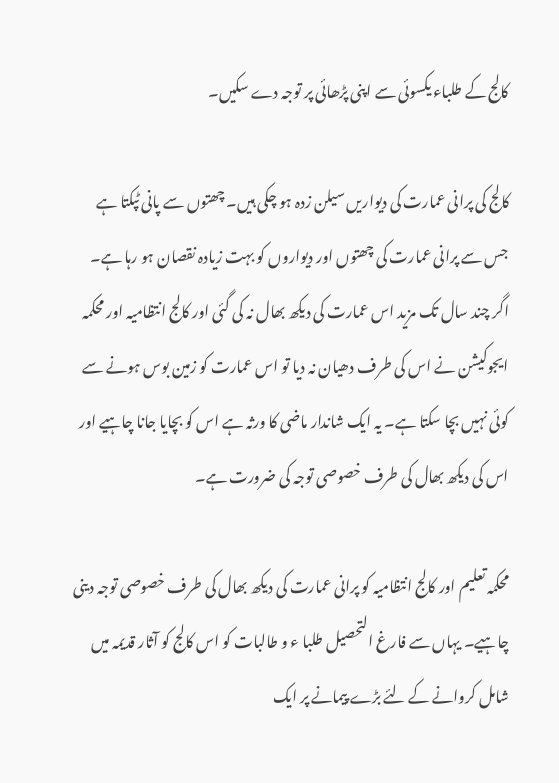کالج کے طلباء یکسوئی سے اپنی پڑھائی پر توجہ دے سکیں۔

کالج کی پرانی عمارت کی دیواریں سیلن زدہ ہو چکی ہیں۔ چھتوں سے پانی ٹپکتا ہے جس سے پرانی عمارت کی چھتوں اور دیواروں کو بہت زیادہ نقصان ہو رہا ہے۔ اگر چند سال تک مزید اس عمارت کی دیکھ بھال نہ کی گئی اور کالج انتظامیہ اور محکمہ ایجوکیشن نے اس کی طرف دھیان نہ دیا تو اس عمارت کو زمین بوس ہونے سے کوئی نہیں بچا سکتا ہے۔ یہ ایک شاندار ماضی کا ورثہ ہے اس کو بچایا جانا چاہیے اور اس کی دیکھ بھال کی طرف خصوصی توجہ کی ضرورت ہے۔

محکمہ تعلیم اور کالج انتظامیہ کو پرانی عمارت کی دیکھ بھال کی طرف خصوصی توجہ دینی چاہیے۔ یہاں سے فارغ التحصیل طلبا ء و طالبات کو اس کالج کو آثار قدیمہ میں شامل کروانے کے لئے بڑے پیمانے پر ایک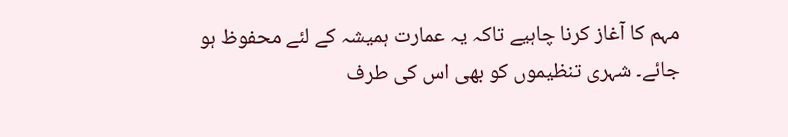مہم کا آغاز کرنا چاہیے تاکہ یہ عمارت ہمیشہ کے لئے محفوظ ہو جائے۔ شہری تنظیموں کو بھی اس کی طرف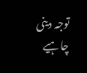توجہ دینی چاہیے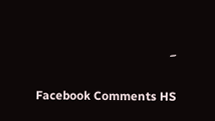۔

Facebook Comments HS